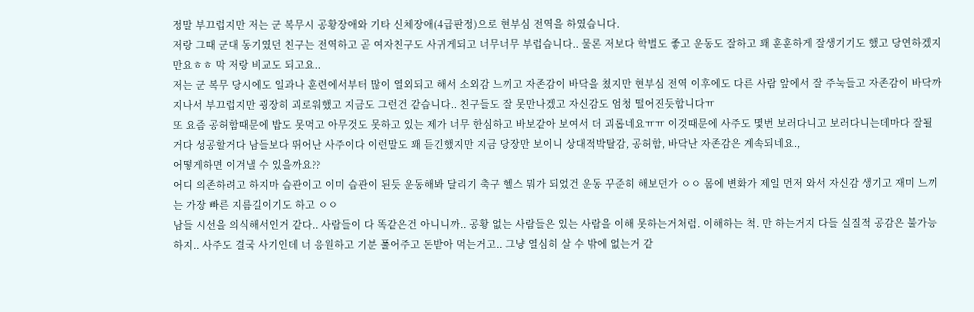정말 부끄럽지만 저는 군 복무시 공황장애와 기타 신체장애(4급판정)으로 현부심 전역을 하였습니다.
저랑 그때 군대 동기였던 친구는 전역하고 곧 여자친구도 사귀게되고 너무너무 부럽습니다.. 물론 저보다 학벌도 좋고 운동도 잘하고 꽤 훈훈하게 잘생기기도 했고 당연하겠지만요ㅎㅎ 막 저랑 비교도 되고요..
저는 군 복무 당시에도 일과나 훈련에서부터 많이 열외되고 해서 소외감 느끼고 자존감이 바닥을 쳤지만 현부심 전역 이후에도 다른 사람 앞에서 잘 주눅들고 자존감이 바닥까지나서 부끄럽지만 굉장히 괴로워했고 지금도 그런건 같습니다.. 친구들도 잘 못만나겠고 자신감도 엄청 떨어진듯합니다ㅠ
또 요즘 공허함때문에 밥도 못먹고 아무것도 못하고 있는 제가 너무 한심하고 바보같아 보여서 더 괴롭네요ㅠㅠ 이것때문에 사주도 몇번 보러다니고 보러다니는데마다 잘될거다 성공할거다 남들보다 뛰어난 사주이다 이런말도 꽤 듣긴했지만 지금 당장만 보이니 상대적박탈감, 공허함, 바닥난 자존감은 계속되네요.,
어떻게하면 이겨낼 수 있을까요??
어디 의존하려고 하지마 습관이고 이미 습관이 된듯 운동해봐 달리기 축구 헬스 뭐가 되었건 운동 꾸준히 해보던가 ㅇㅇ 몸에 변화가 제일 먼저 와서 자신감 생기고 재미 느끼는 가장 빠른 지름길이기도 하고 ㅇㅇ
남들 시선을 의식해서인거 같다.. 사람들이 다 똑같은건 아니니까.. 공황 없는 사람들은 있는 사람을 이해 못하는거처럼. 이해하는 척. 만 하는거지 다들 실질적 공감은 불가능하지.. 사주도 결국 사기인데 너 응원하고 기분 풀어주고 돈받아 먹는거고.. 그냥 열심히 살 수 밖에 없는거 같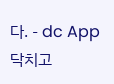다. - dc App
닥치고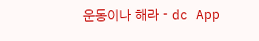운동이나 해라 - dc App